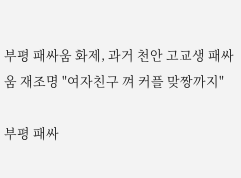부평 패싸움 화제, 과거 천안 고교생 패싸움 재조명 "여자친구 껴 커플 맞짱까지"

부평 패싸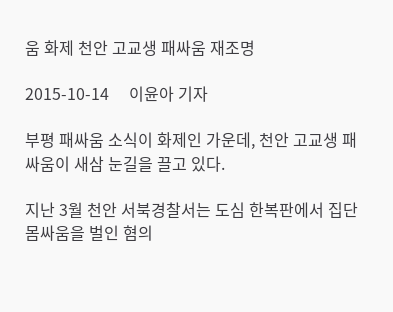움 화제 천안 고교생 패싸움 재조명

2015-10-14     이윤아 기자

부평 패싸움 소식이 화제인 가운데, 천안 고교생 패싸움이 새삼 눈길을 끌고 있다.

지난 3월 천안 서북경찰서는 도심 한복판에서 집단 몸싸움을 벌인 혐의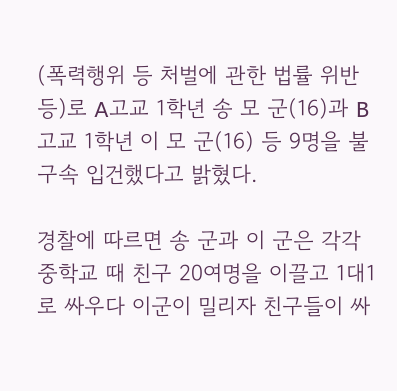(폭력행위 등 처벌에 관한 법률 위반 등)로 A고교 1학년 송 모 군(16)과 B고교 1학년 이 모 군(16) 등 9명을 불구속 입건했다고 밝혔다.

경찰에 따르면 송 군과 이 군은 각각 중학교 때 친구 20여명을 이끌고 1대1로 싸우다 이군이 밀리자 친구들이 싸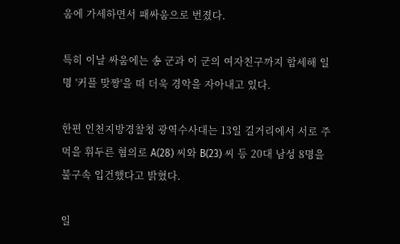움에 가세하면서 패싸움으로 번졌다.

특히 이날 싸움에는 송 군과 이 군의 여자친구까지 합세해 일명 '커플 맞짱'을 떠 더욱 경악을 자아내고 있다.

한편 인천지방경찰청 광역수사대는 13일 길거리에서 서로 주먹을 휘두른 혐의로 A(28) 씨와 B(23) 씨 등 20대 남성 8명을 불구속 입건했다고 밝혔다.

일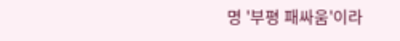명 '부평 패싸움'이라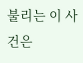불리는 이 사건은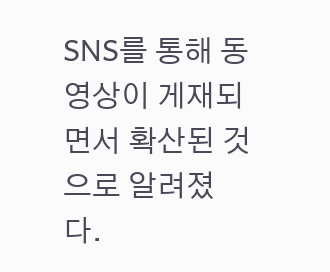SNS를 통해 동영상이 게재되면서 확산된 것으로 알려졌다.